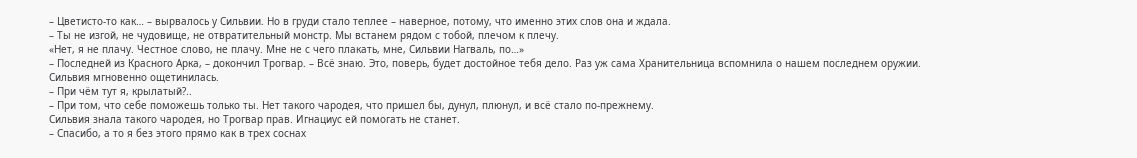– Цветисто-то как… – вырвалось у Сильвии. Но в груди стало теплее – наверное, потому, что именно этих слов она и ждала.
– Ты не изгой, не чудовище, не отвратительный монстр. Мы встанем рядом с тобой, плечом к плечу.
«Нет, я не плачу. Честное слово, не плачу. Мне не с чего плакать, мне, Сильвии Нагваль, по…»
– Последней из Красного Арка, – докончил Трогвар. – Всё знаю. Это, поверь, будет достойное тебя дело. Раз уж сама Хранительница вспомнила о нашем последнем оружии.
Сильвия мгновенно ощетинилась.
– При чём тут я, крылатый?..
– При том, что себе поможешь только ты. Нет такого чародея, что пришел бы, дунул, плюнул, и всё стало по-прежнему.
Сильвия знала такого чародея, но Трогвар прав. Игнациус ей помогать не станет.
– Спасибо, а то я без этого прямо как в трех соснах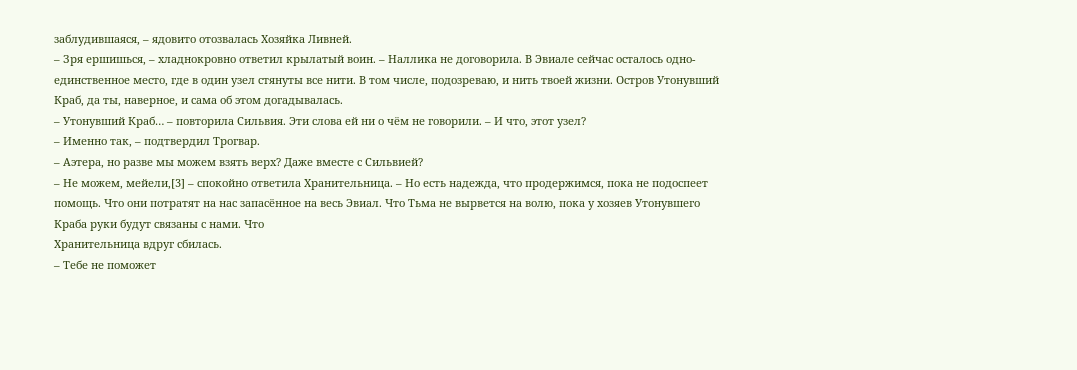заблудившаяся, – ядовито отозвалась Хозяйка Ливней.
– Зря ершишься, – хладнокровно ответил крылатый воин. – Наллика не договорила. В Эвиале сейчас осталось одно-единственное место, где в один узел стянуты все нити. В том числе, подозреваю, и нить твоей жизни. Остров Утонувший Краб, да ты, наверное, и сама об этом догадывалась.
– Утонувший Краб… – повторила Сильвия. Эти слова ей ни о чём не говорили. – И что, этот узел?
– Именно так, – подтвердил Трогвар.
– Аэтера, но разве мы можем взять верх? Даже вместе с Сильвией?
– Не можем, мейели,[3] – спокойно ответила Хранительница. – Но есть надежда, что продержимся, пока не подоспеет помощь. Что они потратят на нас запасённое на весь Эвиал. Что Тьма не вырвется на волю, пока у хозяев Утонувшего Краба руки будут связаны с нами. Что
Хранительница вдруг сбилась.
– Тебе не поможет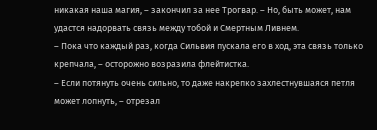никакая наша магия, – закончил за нее Трогвар. – Но, быть может, нам удастся надорвать связь между тобой и Смертным Ливнем.
– Пока что каждый раз, когда Сильвия пускала его в ход, эта связь только крепчала, – осторожно возразила флейтистка.
– Если потянуть очень сильно, то даже накрепко захлестнувшаяся петля может лопнуть, – отрезал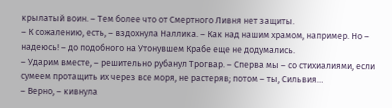крылатый воин. – Тем более что от Смертного Ливня нет защиты.
– К сожалению, есть, – вздохнула Наллика. – Как над нашим храмом, например. Но – надеюсь! – до подобного на Утонувшем Крабе еще не додумались.
– Ударим вместе, – решительно рубанул Трогвар. – Сперва мы – со стихиалиями, если сумеем протащить их через все моря, не растеряв; потом – ты, Сильвия…
– Верно, – кивнула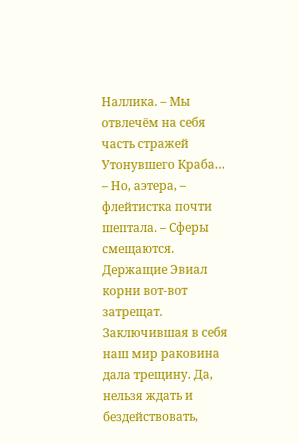Наллика. – Мы отвлечём на себя часть стражей Утонувшего Краба…
– Но, аэтера, – флейтистка почти шептала. – Сферы смещаются. Держащие Эвиал корни вот-вот затрещат. Заключившая в себя наш мир раковина дала трещину. Да, нельзя ждать и бездействовать,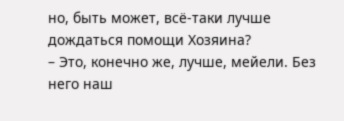но, быть может, всё-таки лучше дождаться помощи Хозяина?
– Это, конечно же, лучше, мейели. Без него наш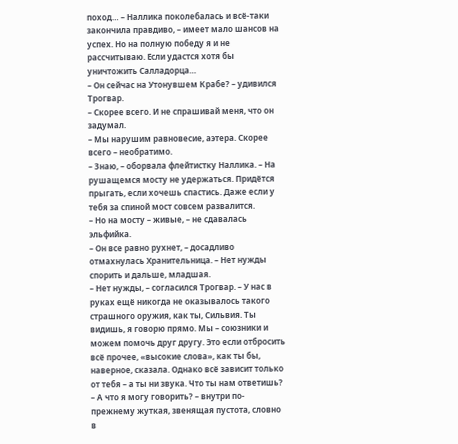поход… – Наллика поколебалась и всё-таки закончила правдиво, – имеет мало шансов на успех. Но на полную победу я и не рассчитываю. Если удастся хотя бы уничтожить Салладорца…
– Он сейчас на Утонувшем Крабе? – удивился Трогвар.
– Скорее всего. И не спрашивай меня, что он задумал.
– Мы нарушим равновесие, аэтера. Скорее всего – необратимо.
– Знаю, – оборвала флейтистку Наллика. – На рушащемся мосту не удержаться. Придётся прыгать, если хочешь спастись. Даже если у тебя за спиной мост совсем развалится.
– Но на мосту – живые, – не сдавалась эльфийка.
– Он все равно рухнет, – досадливо отмахнулась Хранительница. – Нет нужды спорить и дальше, младшая.
– Нет нужды, – согласился Трогвар. – У нас в руках ещё никогда не оказывалось такого страшного оружия, как ты, Сильвия. Ты видишь, я говорю прямо. Мы – союзники и можем помочь друг другу. Это если отбросить всё прочее, «высокие слова», как ты бы, наверное, сказала. Однако всё зависит только от тебя – а ты ни звука. Что ты нам ответишь?
– А что я могу говорить? – внутри по-прежнему жуткая, звенящая пустота, словно в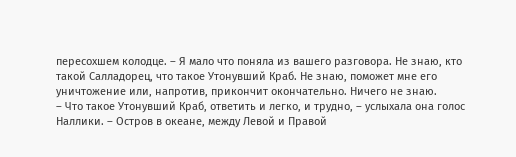пересохшем колодце. – Я мало что поняла из вашего разговора. Не знаю, кто такой Салладорец, что такое Утонувший Краб. Не знаю, поможет мне его уничтожение или, напротив, прикончит окончательно. Ничего не знаю.
– Что такое Утонувший Краб, ответить и легко, и трудно, – услыхала она голос Наллики. – Остров в океане, между Левой и Правой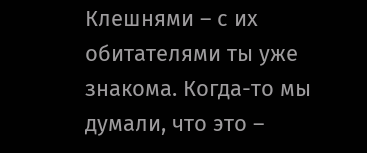Клешнями – с их обитателями ты уже знакома. Когда-то мы думали, что это –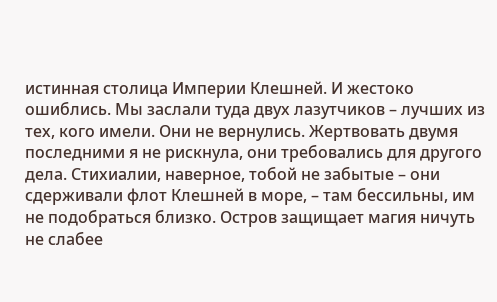истинная столица Империи Клешней. И жестоко ошиблись. Мы заслали туда двух лазутчиков – лучших из тех, кого имели. Они не вернулись. Жертвовать двумя последними я не рискнула, они требовались для другого дела. Стихиалии, наверное, тобой не забытые – они сдерживали флот Клешней в море, – там бессильны, им не подобраться близко. Остров защищает магия ничуть не слабее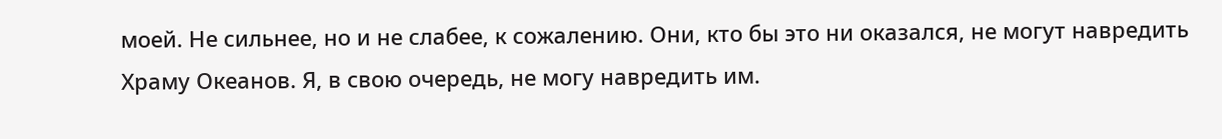моей. Не сильнее, но и не слабее, к сожалению. Они, кто бы это ни оказался, не могут навредить Храму Океанов. Я, в свою очередь, не могу навредить им.